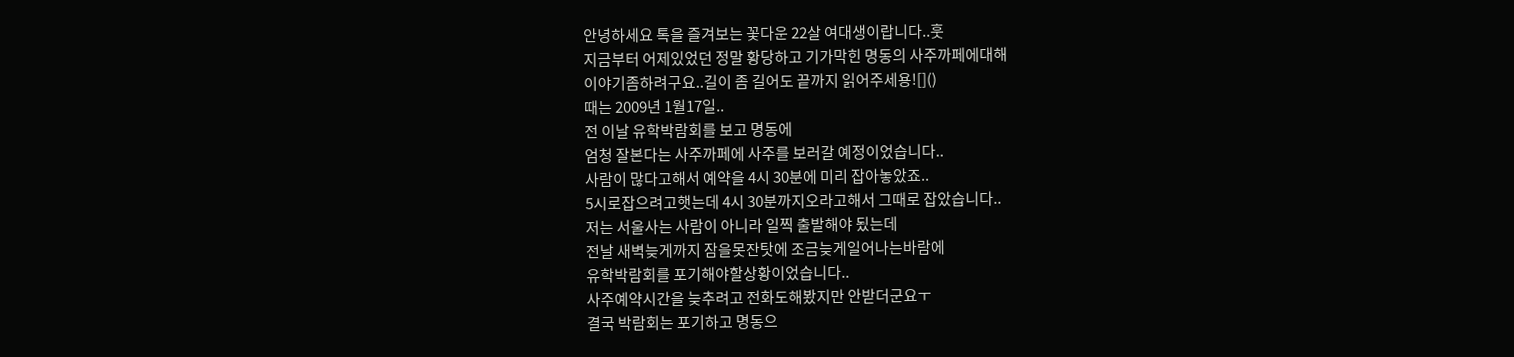안녕하세요 톡을 즐겨보는 꽃다운 22살 여대생이랍니다..훗
지금부터 어제있었던 정말 황당하고 기가막힌 명동의 사주까페에대해
이야기좀하려구요..길이 좀 길어도 끝까지 읽어주세용![]()
때는 2009년 1월17일..
전 이날 유학박람회를 보고 명동에
엄청 잘본다는 사주까페에 사주를 보러갈 예정이었습니다..
사람이 많다고해서 예약을 4시 30분에 미리 잡아놓았죠..
5시로잡으려고햇는데 4시 30분까지오라고해서 그때로 잡았습니다..
저는 서울사는 사람이 아니라 일찍 출발해야 됬는데
전날 새벽늦게까지 잠을못잔탓에 조금늦게일어나는바람에
유학박람회를 포기해야할상황이었습니다..
사주예약시간을 늦추려고 전화도해봤지만 안받더군요ㅜ
결국 박람회는 포기하고 명동으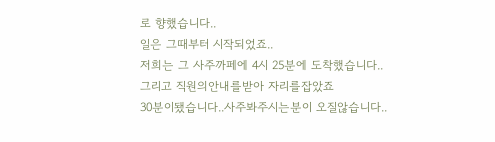로 향했습니다..
일은 그때부터 시작되었죠..
저희는 그 사주까페에 4시 25분에 도착했습니다..
그리고 직원의안내를받아 자리를잡았죠
30분이됐습니다..사주봐주시는분이 오질않습니다..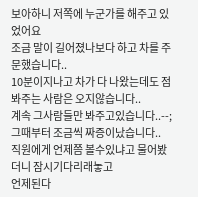보아하니 저쪽에 누군가를 해주고 있었어요
조금 말이 길어졌나보다 하고 차를 주문했습니다..
10분이지나고 차가 다 나왔는데도 점봐주는 사람은 오지않습니다..
계속 그사람들만 봐주고있습니다..--;그때부터 조금씩 짜증이났습니다..
직원에게 언제쯤 볼수있냐고 물어봤더니 잠시기다리래놓고
언제된다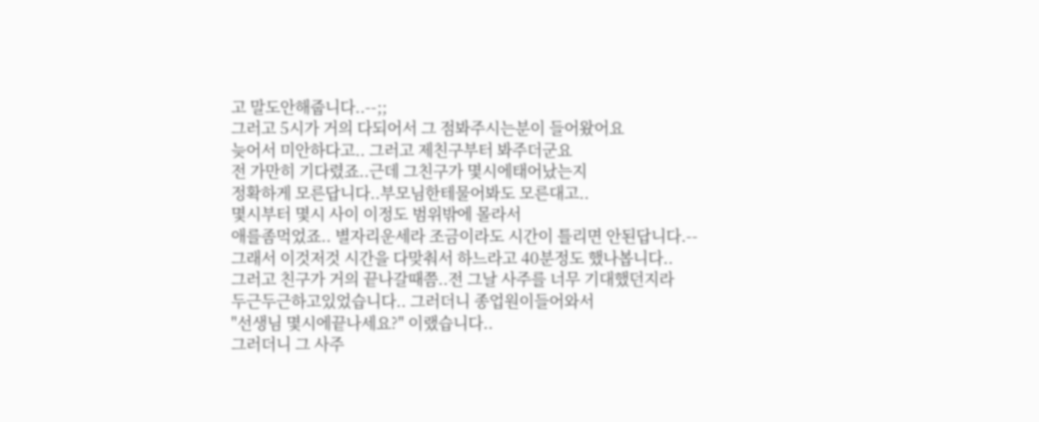고 말도안해줍니다..--;;
그러고 5시가 거의 다되어서 그 점봐주시는분이 들어왔어요
늦어서 미안하다고.. 그러고 제친구부터 봐주더군요
전 가만히 기다렸죠..근데 그친구가 몇시에태어났는지
정확하게 모른답니다..부모님한테물어봐도 모른대고..
몇시부터 몇시 사이 이정도 범위밖에 몰라서
애를좀먹었죠.. 별자리운세라 조금이라도 시간이 틀리면 안된답니다.--
그래서 이것저것 시간을 다맞춰서 하느라고 40분정도 했나봅니다..
그러고 친구가 거의 끝나갈때쯤..전 그날 사주를 너무 기대했던지라
두근두근하고있었습니다.. 그러더니 종업원이들어와서
"선생님 몇시에끝나세요?" 이랬습니다..
그러더니 그 사주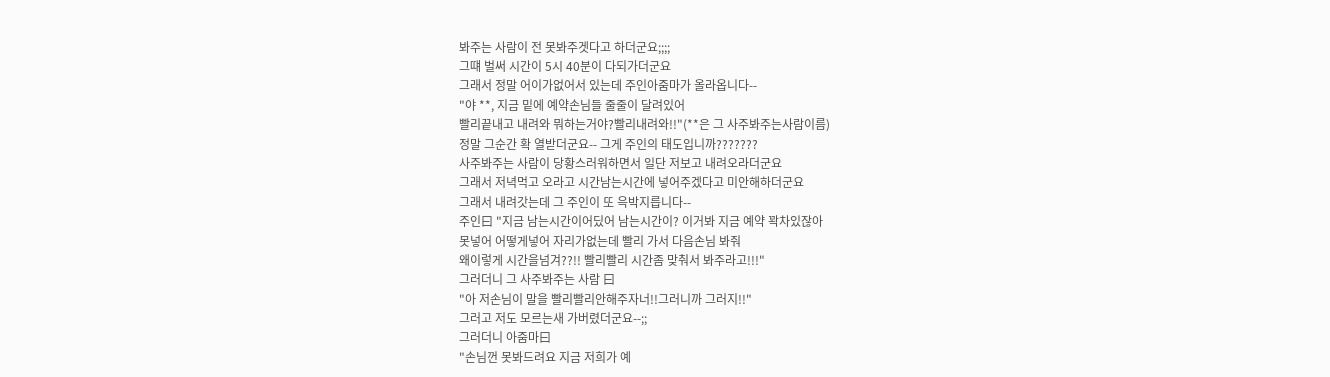봐주는 사람이 전 못봐주겟다고 하더군요;;;;
그떄 벌써 시간이 5시 40분이 다되가더군요
그래서 정말 어이가없어서 있는데 주인아줌마가 올라옵니다--
"야 **, 지금 밑에 예약손님들 줄줄이 달려있어
빨리끝내고 내려와 뭐하는거야?빨리내려와!!"(**은 그 사주봐주는사람이름)
정말 그순간 확 열받더군요-- 그게 주인의 태도입니까???????
사주봐주는 사람이 당황스러워하면서 일단 저보고 내려오라더군요
그래서 저녁먹고 오라고 시간남는시간에 넣어주겠다고 미안해하더군요
그래서 내려갓는데 그 주인이 또 윽박지릅니다--
주인曰 "지금 남는시간이어딨어 남는시간이? 이거봐 지금 예약 꽉차있잖아
못넣어 어떻게넣어 자리가없는데 빨리 가서 다음손님 봐줘
왜이렇게 시간을넘겨??!! 빨리빨리 시간좀 맞춰서 봐주라고!!!"
그러더니 그 사주봐주는 사람 曰
"아 저손님이 말을 빨리빨리안해주자너!!그러니까 그러지!!"
그러고 저도 모르는새 가버렸더군요--;;
그러더니 아줌마曰
"손님껀 못봐드려요 지금 저희가 예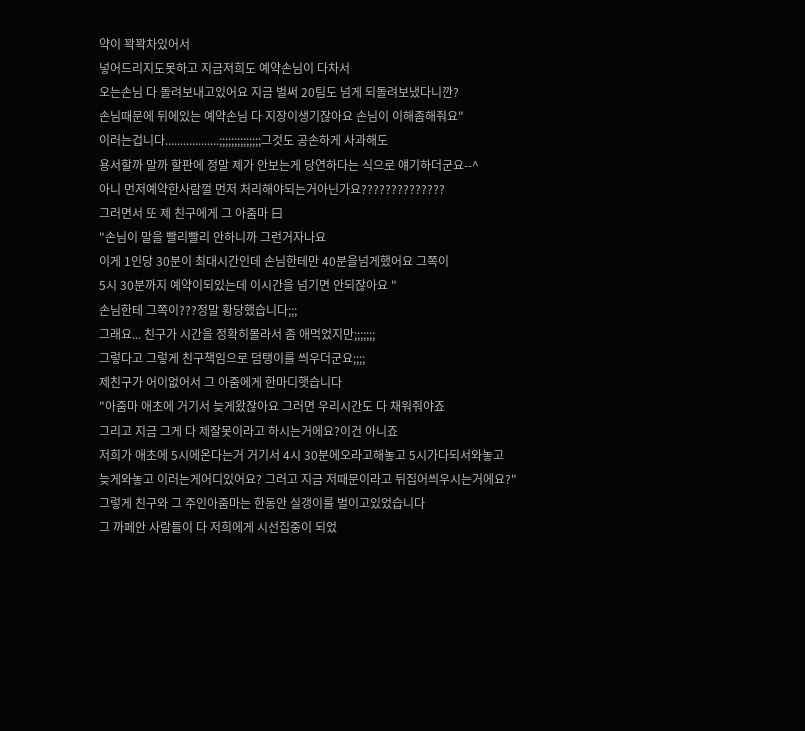약이 꽉꽉차있어서
넣어드리지도못하고 지금저희도 예약손님이 다차서
오는손님 다 돌려보내고있어요 지금 벌써 20팀도 넘게 되돌려보냈다니깐?
손님때문에 뒤에있는 예약손님 다 지장이생기잖아요 손님이 이해좀해줘요"
이러는겁니다..................;;;;;;;;;;;;;;그것도 공손하게 사과해도
용서할까 말까 할판에 정말 제가 안보는게 당연하다는 식으로 얘기하더군요--^
아니 먼저예약한사람껄 먼저 처리해야되는거아닌가요??????????????
그러면서 또 제 친구에게 그 아줌마 曰
"손님이 말을 빨리빨리 안하니까 그런거자나요
이게 1인당 30분이 최대시간인데 손님한테만 40분을넘게했어요 그쪽이
5시 30분까지 예약이되있는데 이시간을 넘기면 안되잖아요 "
손님한테 그쪽이???정말 황당했습니다;;;
그래요... 친구가 시간을 정확히몰라서 좀 애먹었지만;;;;;;;
그렇다고 그렇게 친구책임으로 덤탱이를 씌우더군요;;;;
제친구가 어이없어서 그 아줌에게 한마디햇습니다
"아줌마 애초에 거기서 늦게왔잖아요 그러면 우리시간도 다 채워줘야죠
그리고 지금 그게 다 제잘못이라고 하시는거에요?이건 아니죠
저희가 애초에 5시에온다는거 거기서 4시 30분에오라고해놓고 5시가다되서와놓고
늦게와놓고 이러는게어디있어요? 그러고 지금 저때문이라고 뒤집어씌우시는거에요?"
그렇게 친구와 그 주인아줌마는 한동안 실갱이를 벌이고있었습니다
그 까페안 사람들이 다 저희에게 시선집중이 되었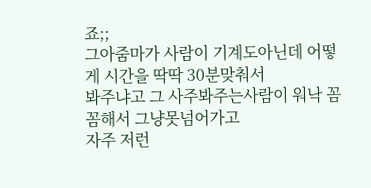죠;;
그아줌마가 사람이 기계도아닌데 어떻게 시간을 딱딱 30분맞춰서
봐주냐고 그 사주봐주는사람이 워낙 꼼꼼해서 그냥못넘어가고
자주 저런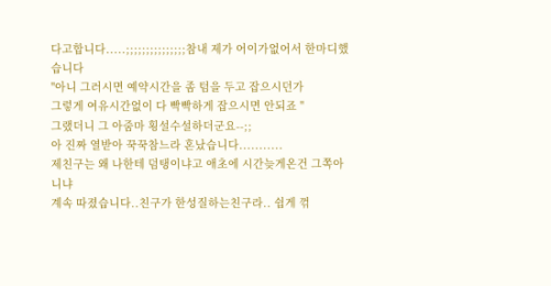다고합니다.....;;;;;;;;;;;;;;;참내 제가 어이가없어서 한마디했습니다
"아니 그러시면 예약시간을 좀 텀을 두고 잡으시던가
그렇게 여유시간없이 다 빡빡하게 잡으시면 안되죠 "
그랬더니 그 아줌마 횡설수설하더군요--;;
아 진짜 열받아 꾹꾹참느라 혼났습니다...........
제친구는 왜 나한테 덤탱이냐고 애초에 시간늦게온건 그쪽아니냐
계속 따졌습니다..친구가 한성질하는친구라.. 쉽게 꺾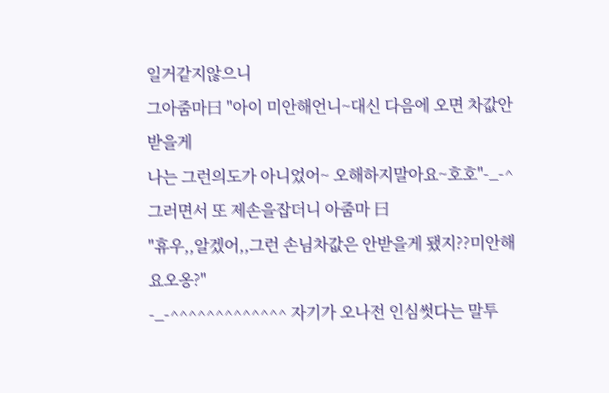일거같지않으니
그아줌마曰 "아이 미안해언니~대신 다음에 오면 차값안받을게
나는 그런의도가 아니었어~ 오해하지말아요~호호"-_-^
그러면서 또 제손을잡더니 아줌마 曰
"휴우,,알겠어,,그런 손님차값은 안받을게 됐지??미안해요오옹?"
-_-^^^^^^^^^^^^^ 자기가 오나전 인심썻다는 말투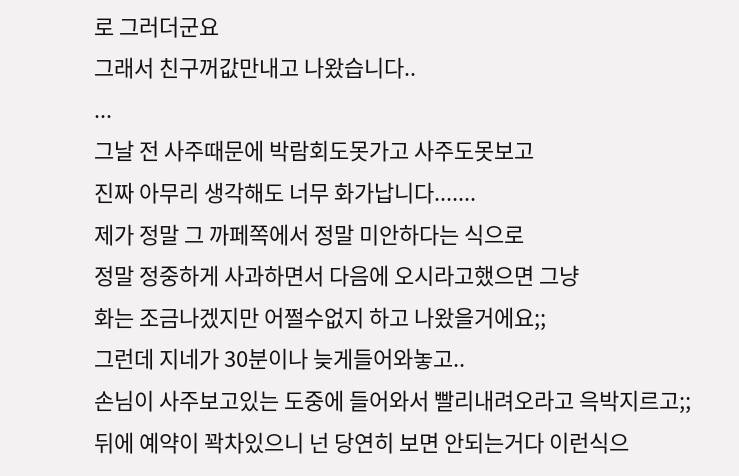로 그러더군요
그래서 친구꺼값만내고 나왔습니다..
...
그날 전 사주때문에 박람회도못가고 사주도못보고
진짜 아무리 생각해도 너무 화가납니다.......
제가 정말 그 까페쪽에서 정말 미안하다는 식으로
정말 정중하게 사과하면서 다음에 오시라고했으면 그냥
화는 조금나겠지만 어쩔수없지 하고 나왔을거에요;;
그런데 지네가 30분이나 늦게들어와놓고..
손님이 사주보고있는 도중에 들어와서 빨리내려오라고 윽박지르고;;
뒤에 예약이 꽉차있으니 넌 당연히 보면 안되는거다 이런식으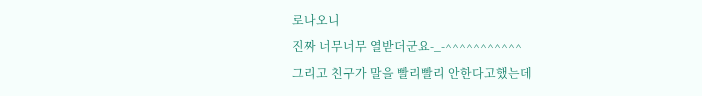로나오니
진짜 너무너무 열받더군요-_-^^^^^^^^^^^
그리고 친구가 말을 빨리빨리 안한다고했는데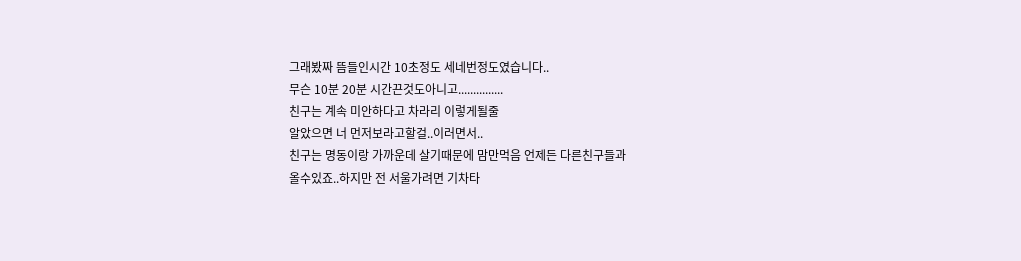그래봤짜 뜸들인시간 10초정도 세네번정도였습니다..
무슨 10분 20분 시간끈것도아니고...............
친구는 계속 미안하다고 차라리 이렇게될줄
알았으면 너 먼저보라고할걸..이러면서..
친구는 명동이랑 가까운데 살기때문에 맘만먹음 언제든 다른친구들과
올수있죠..하지만 전 서울가려면 기차타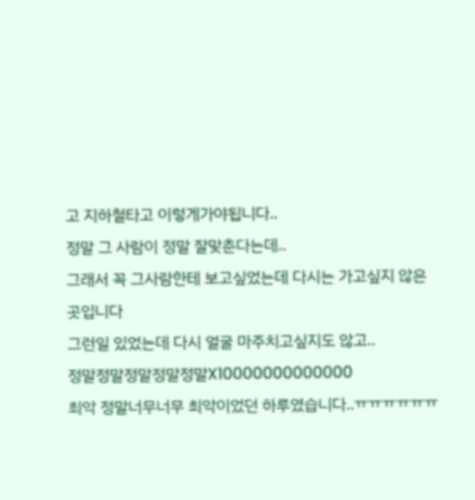고 지하철타고 이렇게가야됩니다..
정말 그 사람이 정말 잘맞춘다는데..
그래서 꼭 그사람한테 보고싶었는데 다시는 가고싶지 않은곳입니다
그런일 있었는데 다시 얼굴 마주치고싶지도 않고..
정말정말정말정말정말X10000000000000
최악 정말너무너무 최악이었던 하루였습니다..ㅠㅠㅠㅠㅠㅠ